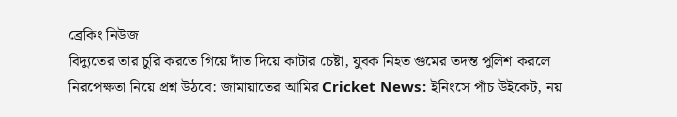ব্রেকিং নিউজ
বিদ্যুতের তার চুরি করতে গিয়ে দাঁত দিয়ে কাটার চেষ্টা, যুবক নিহত গুমের তদন্ত পুলিশ করলে নিরপেক্ষতা নিয়ে প্রশ্ন উঠবে: জামায়াতের আমির Cricket News: ইনিংসে পাঁচ উইকেট, নয়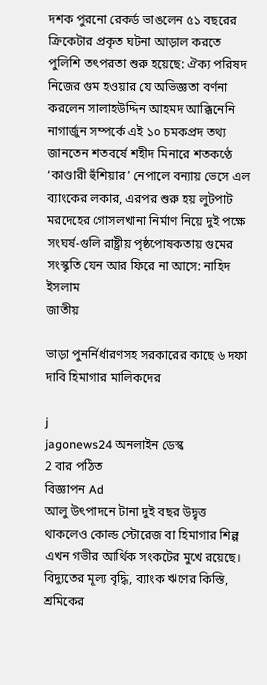দশক পুরনো রেকর্ড ভাঙলেন ৫১ বছরের ক্রিকেটার প্রকৃত ঘটনা আড়াল করতে পুলিশি তৎপরতা শুরু হয়েছে: ঐক্য পরিষদ নিজের গুম হওয়ার যে অভিজ্ঞতা বর্ণনা করলেন সালাহউদ্দিন আহমদ আক্কিনেনি নাগার্জুন সম্পর্কে এই ১০ চমকপ্রদ তথ্য জানতেন শতবর্ষে শহীদ মিনারে শতকণ্ঠে ‘কাণ্ডারী হুঁশিয়ার’ নেপালে বন্যায় ভেসে এল ব্যাংকের লকার, এরপর শুরু হয় লুটপাট মরদেহের গোসলখানা নির্মাণ নিয়ে দুই পক্ষে সংঘর্ষ-গুলি রাষ্ট্রীয় পৃষ্ঠপোষকতায় গুমের সংস্কৃতি যেন আর ফিরে না আসে: নাহিদ ইসলাম
জাতীয়

ভাড়া পুনর্নির্ধারণসহ সরকারের কাছে ৬ দফা দাবি হিমাগার মালিকদের

j
jagonews24 অনলাইন ডেস্ক
2 বার পঠিত
বিজ্ঞাপন Ad
আলু উৎপাদনে টানা দুই বছর উদ্বৃত্ত থাকলেও কোল্ড স্টোরেজ বা হিমাগার শিল্প এখন গভীর আর্থিক সংকটের মুখে রয়েছে। বিদ্যুতের মূল্য বৃদ্ধি, ব্যাংক ঋণের কিস্তি, শ্রমিকের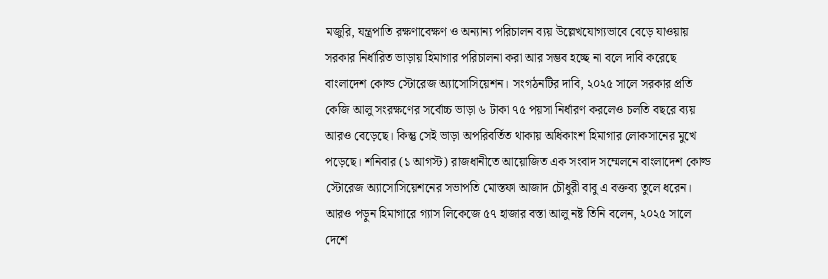মজুরি, যন্ত্রপাতি রক্ষণাবেক্ষণ ও অন্যান্য পরিচালন ব্যয় উল্লেখযোগ্যভাবে বেড়ে যাওয়ায় সরকার নির্ধারিত ভাড়ায় হিমাগার পরিচালনা করা আর সম্ভব হচ্ছে না বলে দাবি করেছে বাংলাদেশ কোল্ড স্টোরেজ অ্যাসোসিয়েশন। সংগঠনটির দাবি, ২০২৫ সালে সরকার প্রতি কেজি আলু সংরক্ষণের সর্বোচ্চ ভাড়া ৬ টাকা ৭৫ পয়সা নির্ধারণ করলেও চলতি বছরে ব্যয় আরও বেড়েছে। কিন্তু সেই ভাড়া অপরিবর্তিত থাকায় অধিকাংশ হিমাগার লোকসানের মুখে পড়েছে। শনিবার (১ আগস্ট) রাজধানীতে আয়োজিত এক সংবাদ সম্মেলনে বাংলাদেশ কোল্ড স্টোরেজ অ্যাসোসিয়েশনের সভাপতি মোস্তফা আজাদ চৌধুরী বাবু এ বক্তব্য তুলে ধরেন। আরও পড়ুন হিমাগারে গ্যাস লিকেজে ৫৭ হাজার বস্তা আলু নষ্ট তিনি বলেন, ২০২৫ সালে দেশে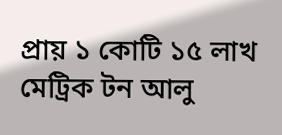প্রায় ১ কোটি ১৫ লাখ মেট্রিক টন আলু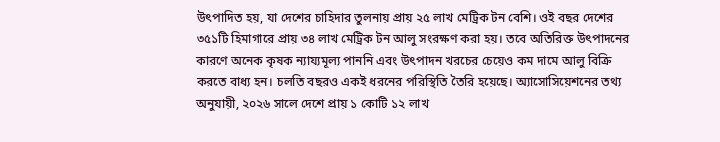উৎপাদিত হয়, যা দেশের চাহিদার তুলনায় প্রায় ২৫ লাখ মেট্রিক টন বেশি। ওই বছর দেশের ৩৫১টি হিমাগারে প্রায় ৩৪ লাখ মেট্রিক টন আলু সংরক্ষণ করা হয়। তবে অতিরিক্ত উৎপাদনের কারণে অনেক কৃষক ন্যায্যমূল্য পাননি এবং উৎপাদন খরচের চেয়েও কম দামে আলু বিক্রি করতে বাধ্য হন। চলতি বছরও একই ধরনের পরিস্থিতি তৈরি হয়েছে। অ্যাসোসিয়েশনের তথ্য অনুযায়ী, ২০২৬ সালে দেশে প্রায় ১ কোটি ১২ লাখ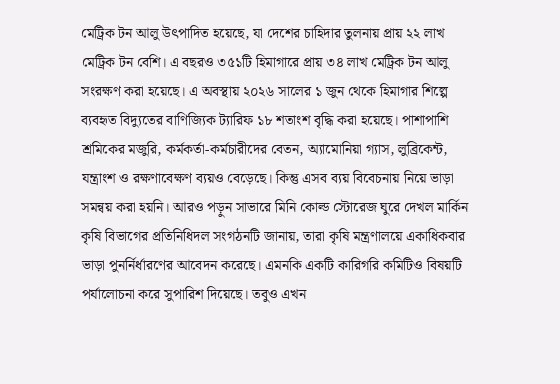মেট্রিক টন আলু উৎপাদিত হয়েছে, যা দেশের চাহিদার তুলনায় প্রায় ২২ লাখ মেট্রিক টন বেশি। এ বছরও ৩৫১টি হিমাগারে প্রায় ৩৪ লাখ মেট্রিক টন আলু সংরক্ষণ করা হয়েছে। এ অবস্থায় ২০২৬ সালের ১ জুন থেকে হিমাগার শিল্পে ব্যবহৃত বিদ্যুতের বাণিজ্যিক ট্যারিফ ১৮ শতাংশ বৃদ্ধি করা হয়েছে। পাশাপাশি শ্রমিকের মজুরি, কর্মকর্তা-কর্মচারীদের বেতন, অ্যামোনিয়া গ্যাস, লুব্রিকেন্ট, যন্ত্রাংশ ও রক্ষণাবেক্ষণ ব্যয়ও বেড়েছে। কিন্তু এসব ব্যয় বিবেচনায় নিয়ে ভাড়া সমন্বয় করা হয়নি। আরও পড়ুন সাভারে মিনি কোল্ড স্টোরেজ ঘুরে দেখল মার্কিন কৃষি বিভাগের প্রতিনিধিদল সংগঠনটি জানায়, তারা কৃষি মন্ত্রণালয়ে একাধিকবার ভাড়া পুনর্নির্ধারণের আবেদন করেছে। এমনকি একটি কারিগরি কমিটিও বিষয়টি পর্যালোচনা করে সুপারিশ দিয়েছে। তবুও এখন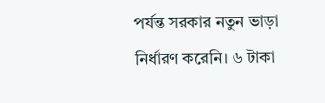পর্যন্ত সরকার নতুন ভাড়া নির্ধারণ করেনি। ৬ টাকা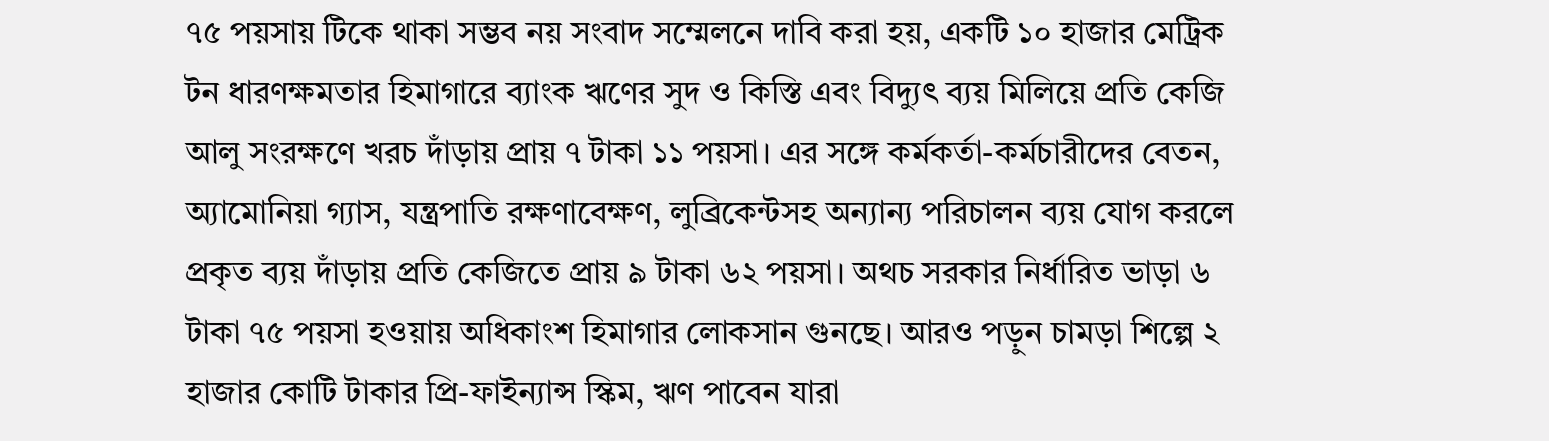৭৫ পয়সায় টিকে থাকা সম্ভব নয় সংবাদ সম্মেলনে দাবি করা হয়, একটি ১০ হাজার মেট্রিক টন ধারণক্ষমতার হিমাগারে ব্যাংক ঋণের সুদ ও কিস্তি এবং বিদ্যুৎ ব্যয় মিলিয়ে প্রতি কেজি আলু সংরক্ষণে খরচ দাঁড়ায় প্রায় ৭ টাকা ১১ পয়সা। এর সঙ্গে কর্মকর্তা-কর্মচারীদের বেতন, অ্যামোনিয়া গ্যাস, যন্ত্রপাতি রক্ষণাবেক্ষণ, লুব্রিকেন্টসহ অন্যান্য পরিচালন ব্যয় যোগ করলে প্রকৃত ব্যয় দাঁড়ায় প্রতি কেজিতে প্রায় ৯ টাকা ৬২ পয়সা। অথচ সরকার নির্ধারিত ভাড়া ৬ টাকা ৭৫ পয়সা হওয়ায় অধিকাংশ হিমাগার লোকসান গুনছে। আরও পড়ুন চামড়া শিল্পে ২ হাজার কোটি টাকার প্রি-ফাইন্যান্স স্কিম, ঋণ পাবেন যারা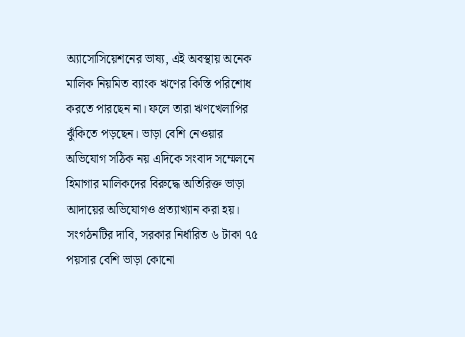অ্যাসোসিয়েশনের ভাষ্য, এই অবস্থায় অনেক মালিক নিয়মিত ব্যাংক ঋণের কিস্তি পরিশোধ করতে পারছেন না। ফলে তারা ঋণখেলাপির ঝুঁকিতে পড়ছেন। ভাড়া বেশি নেওয়ার অভিযোগ সঠিক নয় এদিকে সংবাদ সম্মেলনে হিমাগার মালিকদের বিরুদ্ধে অতিরিক্ত ভাড়া আদায়ের অভিযোগও প্রত্যাখ্যান করা হয়। সংগঠনটির দাবি, সরকার নির্ধারিত ৬ টাকা ৭৫ পয়সার বেশি ভাড়া কোনো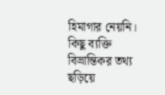হিমাগার নেয়নি। কিছু ব্যক্তি বিভ্রান্তিকর তথ্য ছড়িয়ে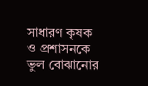সাধারণ কৃষক ও প্রশাসনকে ভুল বোঝানোর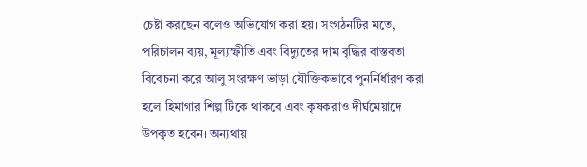চেষ্টা করছেন বলেও অভিযোগ করা হয়। সংগঠনটির মতে, পরিচালন ব্যয়, মূল্যস্ফীতি এবং বিদ্যুতের দাম বৃদ্ধির বাস্তবতা বিবেচনা করে আলু সংরক্ষণ ভাড়া যৌক্তিকভাবে পুনর্নির্ধারণ করা হলে হিমাগার শিল্প টিকে থাকবে এবং কৃষকরাও দীর্ঘমেয়াদে উপকৃত হবেন। অন্যথায়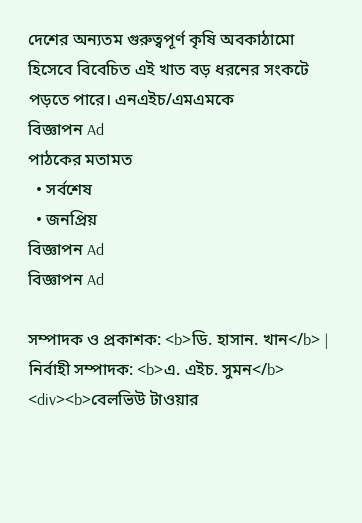দেশের অন্যতম গুরুত্বপূর্ণ কৃষি অবকাঠামো হিসেবে বিবেচিত এই খাত বড় ধরনের সংকটে পড়তে পারে। এনএইচ/এমএমকে
বিজ্ঞাপন Ad
পাঠকের মতামত
  • সর্বশেষ
  • জনপ্রিয়
বিজ্ঞাপন Ad
বিজ্ঞাপন Ad

সম্পাদক ও প্রকাশক: <b>ডি. হাসান. খান</b> | নির্বাহী সম্পাদক: <b>এ. এইচ. সুমন</b>
<div><b>বেলভিউ টাওয়ার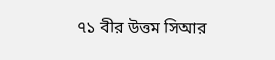৭১ বীর উত্তম সিআর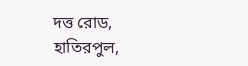দত্ত রোড, হাতিরপুল,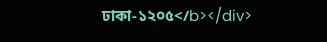ঢাকা-১২০৫</b></div>